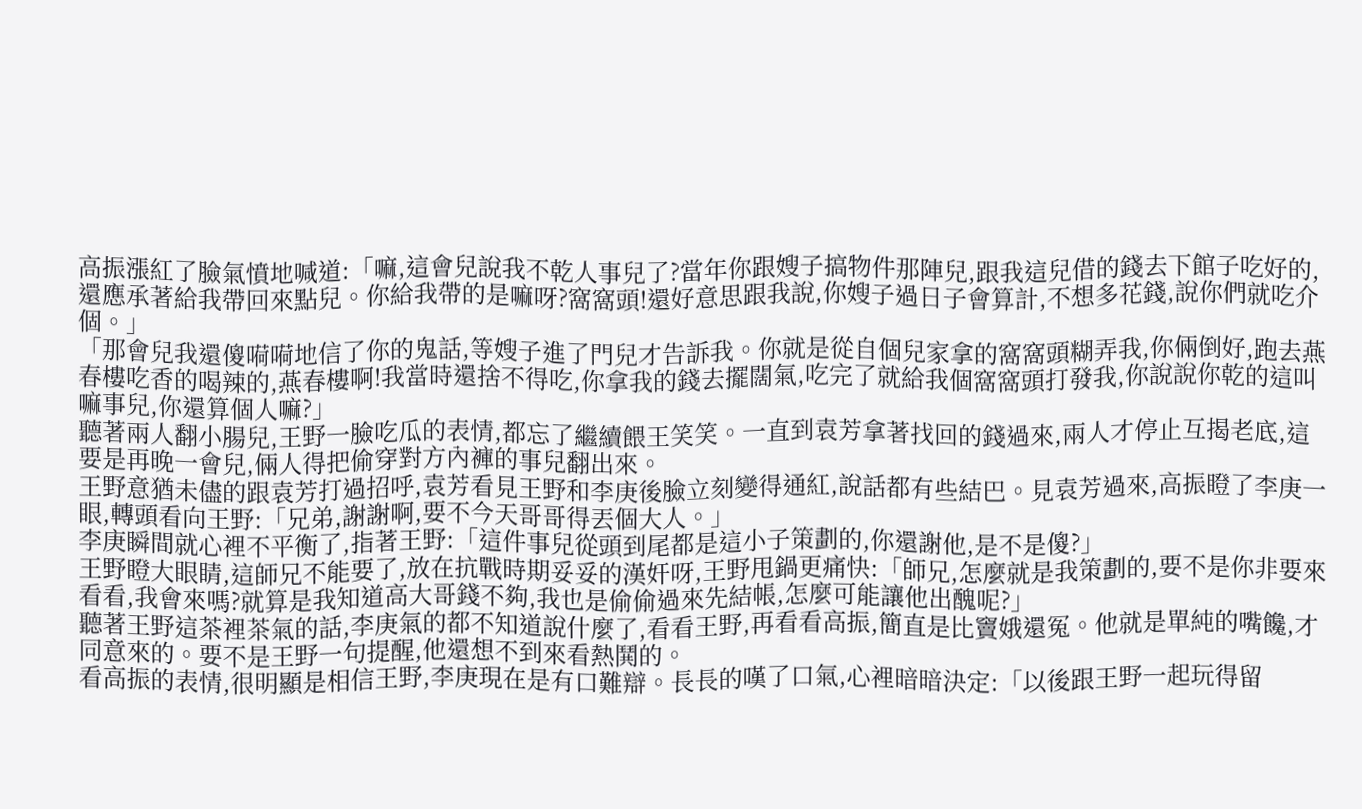高振漲紅了臉氣憤地喊道:「嘛,這會兒說我不乾人事兒了?當年你跟嫂子搞物件那陣兒,跟我這兒借的錢去下館子吃好的,還應承著給我帶回來點兒。你給我帶的是嘛呀?窩窩頭!還好意思跟我說,你嫂子過日子會算計,不想多花錢,說你們就吃介個。」
「那會兒我還傻嗬嗬地信了你的鬼話,等嫂子進了門兒才告訴我。你就是從自個兒家拿的窩窩頭糊弄我,你倆倒好,跑去燕春樓吃香的喝辣的,燕春樓啊!我當時還捨不得吃,你拿我的錢去擺闊氣,吃完了就給我個窩窩頭打發我,你說說你乾的這叫嘛事兒,你還算個人嘛?」
聽著兩人翻小腸兒,王野一臉吃瓜的表情,都忘了繼續餵王笑笑。一直到袁芳拿著找回的錢過來,兩人才停止互揭老底,這要是再晚一會兒,倆人得把偷穿對方內褲的事兒翻出來。
王野意猶未儘的跟袁芳打過招呼,袁芳看見王野和李庚後臉立刻變得通紅,說話都有些結巴。見袁芳過來,高振瞪了李庚一眼,轉頭看向王野:「兄弟,謝謝啊,要不今天哥哥得丟個大人。」
李庚瞬間就心裡不平衡了,指著王野:「這件事兒從頭到尾都是這小子策劃的,你還謝他,是不是傻?」
王野瞪大眼睛,這師兄不能要了,放在抗戰時期妥妥的漢奸呀,王野甩鍋更痛快:「師兄,怎麼就是我策劃的,要不是你非要來看看,我會來嗎?就算是我知道高大哥錢不夠,我也是偷偷過來先結帳,怎麼可能讓他出醜呢?」
聽著王野這茶裡茶氣的話,李庚氣的都不知道說什麼了,看看王野,再看看高振,簡直是比竇娥還冤。他就是單純的嘴饞,才同意來的。要不是王野一句提醒,他還想不到來看熱鬨的。
看高振的表情,很明顯是相信王野,李庚現在是有口難辯。長長的嘆了口氣,心裡暗暗決定:「以後跟王野一起玩得留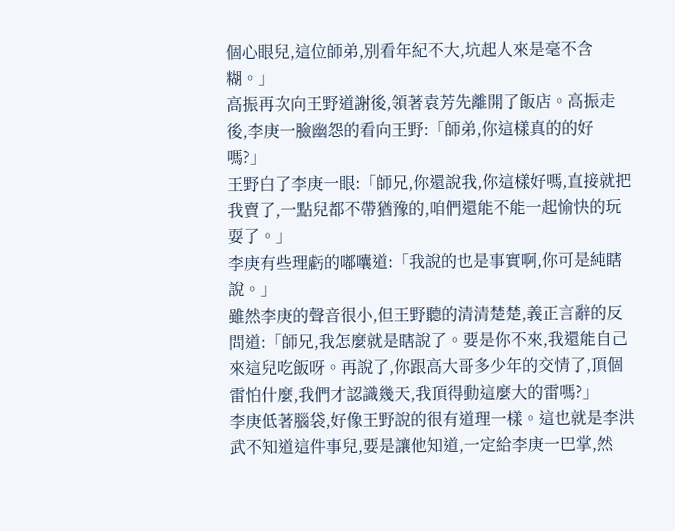個心眼兒,這位師弟,別看年紀不大,坑起人來是毫不含糊。」
高振再次向王野道謝後,領著袁芳先離開了飯店。高振走後,李庚一臉幽怨的看向王野:「師弟,你這樣真的的好嗎?」
王野白了李庚一眼:「師兄,你還說我,你這樣好嗎,直接就把我賣了,一點兒都不帶猶豫的,咱們還能不能一起愉快的玩耍了。」
李庚有些理虧的嘟囔道:「我說的也是事實啊,你可是純瞎說。」
雖然李庚的聲音很小,但王野聽的清清楚楚,義正言辭的反問道:「師兄,我怎麼就是瞎說了。要是你不來,我還能自己來這兒吃飯呀。再說了,你跟高大哥多少年的交情了,頂個雷怕什麼,我們才認識幾天,我頂得動這麼大的雷嗎?」
李庚低著腦袋,好像王野說的很有道理一樣。這也就是李洪武不知道這件事兒,要是讓他知道,一定給李庚一巴掌,然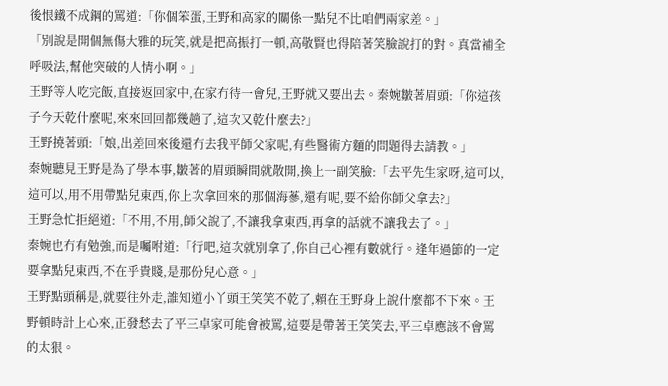後恨鐵不成鋼的罵道:「你個笨蛋,王野和高家的關係一點兒不比咱們兩家差。」
「別說是開個無傷大雅的玩笑,就是把高振打一頓,高敬賢也得陪著笑臉說打的對。真當補全呼吸法,幫他突破的人情小啊。」
王野等人吃完飯,直接返回家中,在家冇待一會兒,王野就又要出去。秦婉皺著眉頭:「你這孩子今天乾什麼呢,來來回回都幾趟了,這次又乾什麼去?」
王野撓著頭:「娘,出差回來後還冇去我平師父家呢,有些醫術方麵的問題得去請教。」
秦婉聽見王野是為了學本事,皺著的眉頭瞬間就散開,換上一副笑臉:「去平先生家呀,這可以,這可以,用不用帶點兒東西,你上次拿回來的那個海蔘,還有呢,要不給你師父拿去?」
王野急忙拒絕道:「不用,不用,師父說了,不讓我拿東西,再拿的話就不讓我去了。」
秦婉也冇有勉強,而是囑咐道:「行吧,這次就別拿了,你自己心裡有數就行。逢年過節的一定要拿點兒東西,不在乎貴賤,是那份兒心意。」
王野點頭稱是,就要往外走,誰知道小丫頭王笑笑不乾了,賴在王野身上說什麼都不下來。王野頓時計上心來,正發愁去了平三卓家可能會被罵,這要是帶著王笑笑去,平三卓應該不會罵的太狠。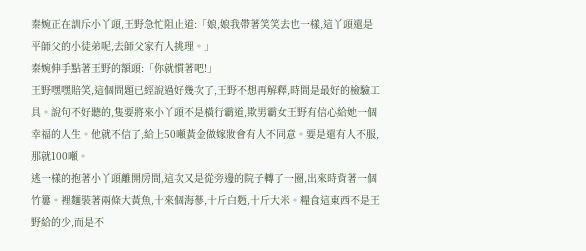秦婉正在訓斥小丫頭,王野急忙阻止道:「娘,娘我帶著笑笑去也一樣,這丫頭還是平師父的小徒弟呢,去師父家冇人挑理。」
秦婉伸手點著王野的額頭:「你就慣著吧!」
王野嘿嘿賠笑,這個問題已經說過好幾次了,王野不想再解釋,時間是最好的檢驗工具。說句不好聽的,隻要將來小丫頭不是橫行霸道,欺男霸女王野有信心給她一個幸福的人生。他就不信了,給上50噸黃金做嫁妝會有人不同意。要是還有人不服,那就100噸。
逃一樣的抱著小丫頭離開房間,這次又是從旁邊的院子轉了一圈,出來時背著一個竹簍。裡麵裝著兩條大黃魚,十來個海蔘,十斤白麪,十斤大米。糧食這東西不是王野給的少,而是不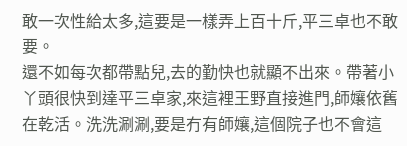敢一次性給太多,這要是一樣弄上百十斤,平三卓也不敢要。
還不如每次都帶點兒,去的勤快也就顯不出來。帶著小丫頭很快到達平三卓家,來這裡王野直接進門,師孃依舊在乾活。洗洗涮涮,要是冇有師孃,這個院子也不會這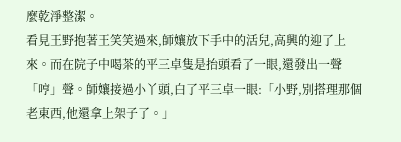麼乾淨整潔。
看見王野抱著王笑笑過來,師孃放下手中的活兒,高興的迎了上來。而在院子中喝茶的平三卓隻是抬頭看了一眼,還發出一聲「哼」聲。師孃接過小丫頭,白了平三卓一眼:「小野,別搭理那個老東西,他還拿上架子了。」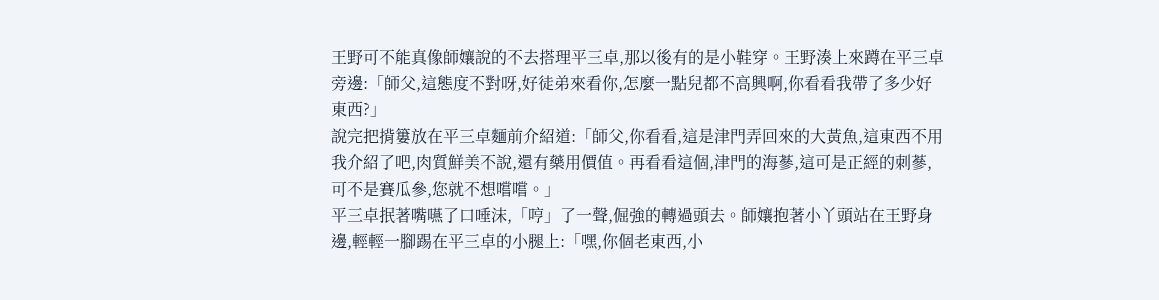王野可不能真像師孃說的不去搭理平三卓,那以後有的是小鞋穿。王野湊上來蹲在平三卓旁邊:「師父,這態度不對呀,好徒弟來看你,怎麼一點兒都不高興啊,你看看我帶了多少好東西?」
說完把揹簍放在平三卓麵前介紹道:「師父,你看看,這是津門弄回來的大黃魚,這東西不用我介紹了吧,肉質鮮美不說,還有藥用價值。再看看這個,津門的海蔘,這可是正經的刺蔘,可不是賽瓜參,您就不想嚐嚐。」
平三卓抿著嘴嚥了口唾沫,「哼」了一聲,倔強的轉過頭去。師孃抱著小丫頭站在王野身邊,輕輕一腳踢在平三卓的小腿上:「嘿,你個老東西,小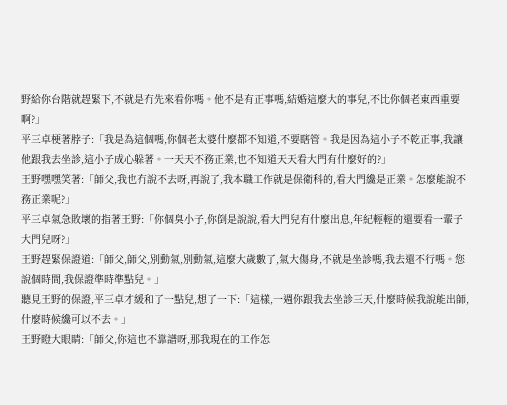野給你台階就趕緊下,不就是冇先來看你嗎。他不是有正事嗎,結婚這麼大的事兒,不比你個老東西重要啊?」
平三卓梗著脖子:「我是為這個嗎,你個老太婆什麼都不知道,不要瞎管。我是因為這小子不乾正事,我讓他跟我去坐診,這小子成心躲著。一天天不務正業,也不知道天天看大門有什麼好的?」
王野嘿嘿笑著:「師父,我也冇說不去呀,再說了,我本職工作就是保衛科的,看大門纔是正業。怎麼能說不務正業呢?」
平三卓氣急敗壞的指著王野:「你個臭小子,你倒是說說,看大門兒有什麼出息,年紀輕輕的還要看一輩子大門兒呀?」
王野趕緊保證道:「師父,師父,別動氣,別動氣,這麼大歲數了,氣大傷身,不就是坐診嗎,我去還不行嗎。您說個時間,我保證準時準點兒。」
聽見王野的保證,平三卓才緩和了一點兒,想了一下:「這樣,一週你跟我去坐診三天,什麼時候我說能出師,什麼時候纔可以不去。」
王野瞪大眼睛:「師父,你這也不靠譜呀,那我現在的工作怎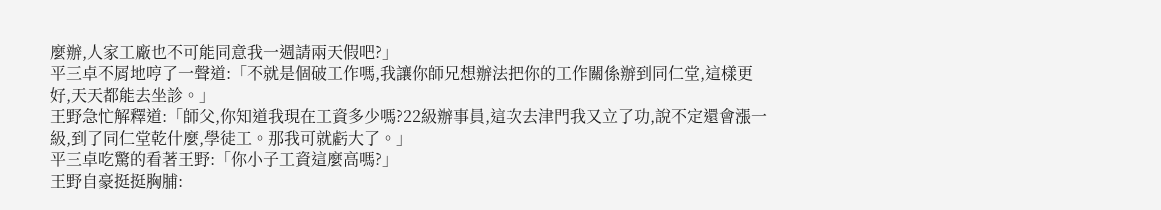麼辦,人家工廠也不可能同意我一週請兩天假吧?」
平三卓不屑地哼了一聲道:「不就是個破工作嗎,我讓你師兄想辦法把你的工作關係辦到同仁堂,這樣更好,天天都能去坐診。」
王野急忙解釋道:「師父,你知道我現在工資多少嗎?22級辦事員,這次去津門我又立了功,說不定還會漲一級,到了同仁堂乾什麼,學徒工。那我可就虧大了。」
平三卓吃驚的看著王野:「你小子工資這麼高嗎?」
王野自豪挺挺胸脯: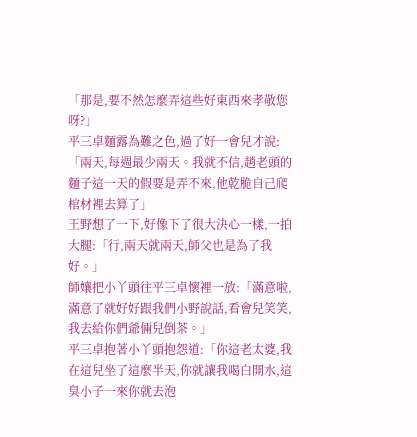「那是,要不然怎麼弄這些好東西來孝敬您呀?」
平三卓麵露為難之色,過了好一會兒才說:「兩天,每週最少兩天。我就不信,趙老頭的麵子這一天的假要是弄不來,他乾脆自己爬棺材裡去算了」
王野想了一下,好像下了很大決心一樣,一拍大腿:「行,兩天就兩天,師父也是為了我好。」
師孃把小丫頭往平三卓懷裡一放:「滿意啦,滿意了就好好跟我們小野說話,看會兒笑笑,我去給你們爺倆兒倒茶。」
平三卓抱著小丫頭抱怨道:「你這老太婆,我在這兒坐了這麼半天,你就讓我喝白開水,這臭小子一來你就去泡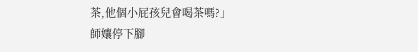茶,他個小屁孩兒會喝茶嗎?」
師孃停下腳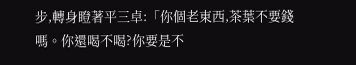步,轉身瞪著平三卓:「你個老東西,茶葉不要錢嗎。你還喝不喝?你要是不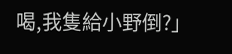喝,我隻給小野倒?」